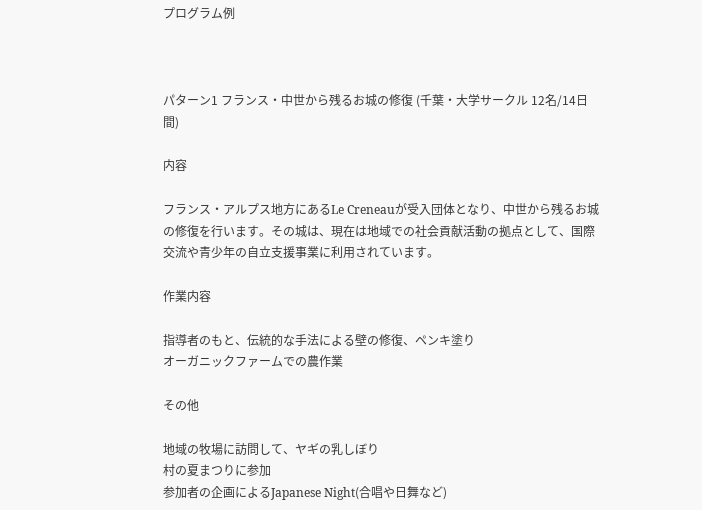プログラム例



パターン1 フランス・中世から残るお城の修復 (千葉・大学サークル 12名/14日間)

内容

フランス・アルプス地方にあるLe Creneauが受入団体となり、中世から残るお城の修復を行います。その城は、現在は地域での社会貢献活動の拠点として、国際交流や青少年の自立支援事業に利用されています。

作業内容

指導者のもと、伝統的な手法による壁の修復、ペンキ塗り
オーガニックファームでの農作業

その他

地域の牧場に訪問して、ヤギの乳しぼり
村の夏まつりに参加
参加者の企画によるJapanese Night(合唱や日舞など)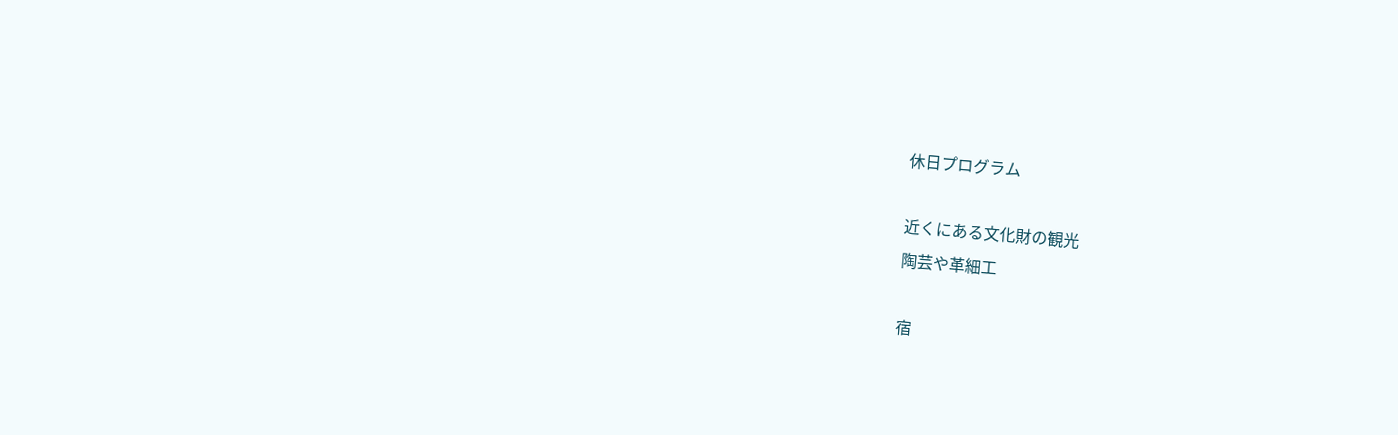休日プログラム

近くにある文化財の観光
陶芸や革細工

宿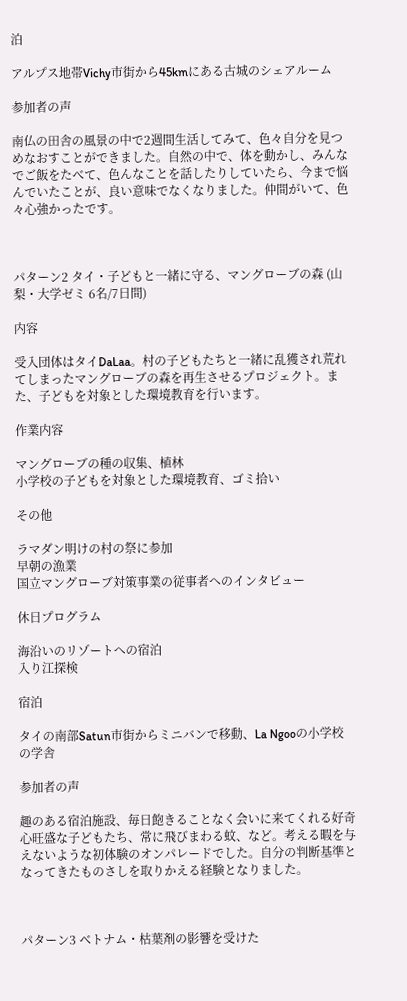泊

アルプス地帯Vichy市街から45kmにある古城のシェアルーム

参加者の声

南仏の田舎の風景の中で2週間生活してみて、色々自分を見つめなおすことができました。自然の中で、体を動かし、みんなでご飯をたべて、色んなことを話したりしていたら、今まで悩んでいたことが、良い意味でなくなりました。仲間がいて、色々心強かったです。



パターン2 タイ・子どもと一緒に守る、マングローブの森 (山梨・大学ゼミ 6名/7日間)

内容

受入団体はタイDaLaa。村の子どもたちと一緒に乱獲され荒れてしまったマングローブの森を再生させるプロジェクト。また、子どもを対象とした環境教育を行います。

作業内容

マングローブの種の収集、植林
小学校の子どもを対象とした環境教育、ゴミ拾い

その他

ラマダン明けの村の祭に参加
早朝の漁業
国立マングローブ対策事業の従事者へのインタビュー

休日プログラム

海沿いのリゾートへの宿泊
入り江探検

宿泊

タイの南部Satun市街からミニバンで移動、La Ngooの小学校の学舎

参加者の声

趣のある宿泊施設、毎日飽きることなく会いに来てくれる好奇心旺盛な子どもたち、常に飛びまわる蚊、など。考える暇を与えないような初体験のオンパレードでした。自分の判断基準となってきたものさしを取りかえる経験となりました。



パターン3 ベトナム・枯葉剤の影響を受けた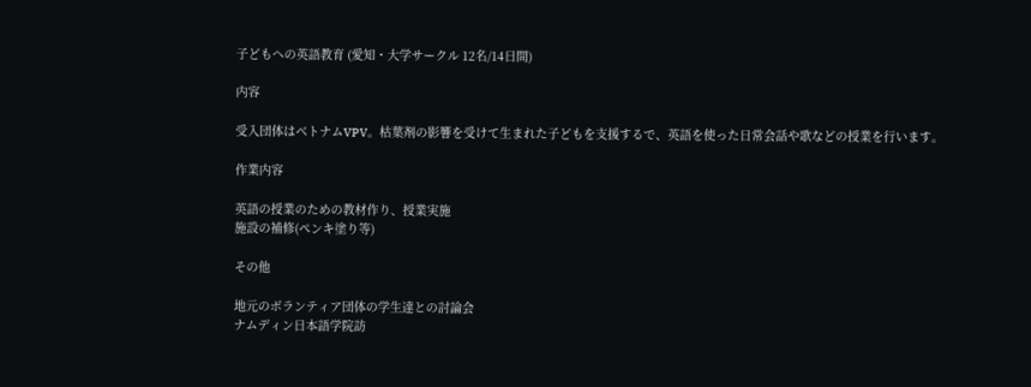子どもへの英語教育 (愛知・大学サークル 12名/14日間)

内容

受入団体はベトナムVPV。枯葉剤の影響を受けて生まれた子どもを支援するで、英語を使った日常会話や歌などの授業を行います。

作業内容

英語の授業のための教材作り、授業実施
施設の補修(ペンキ塗り等)

その他

地元のボランティア団体の学生達との討論会
ナムディン日本語学院訪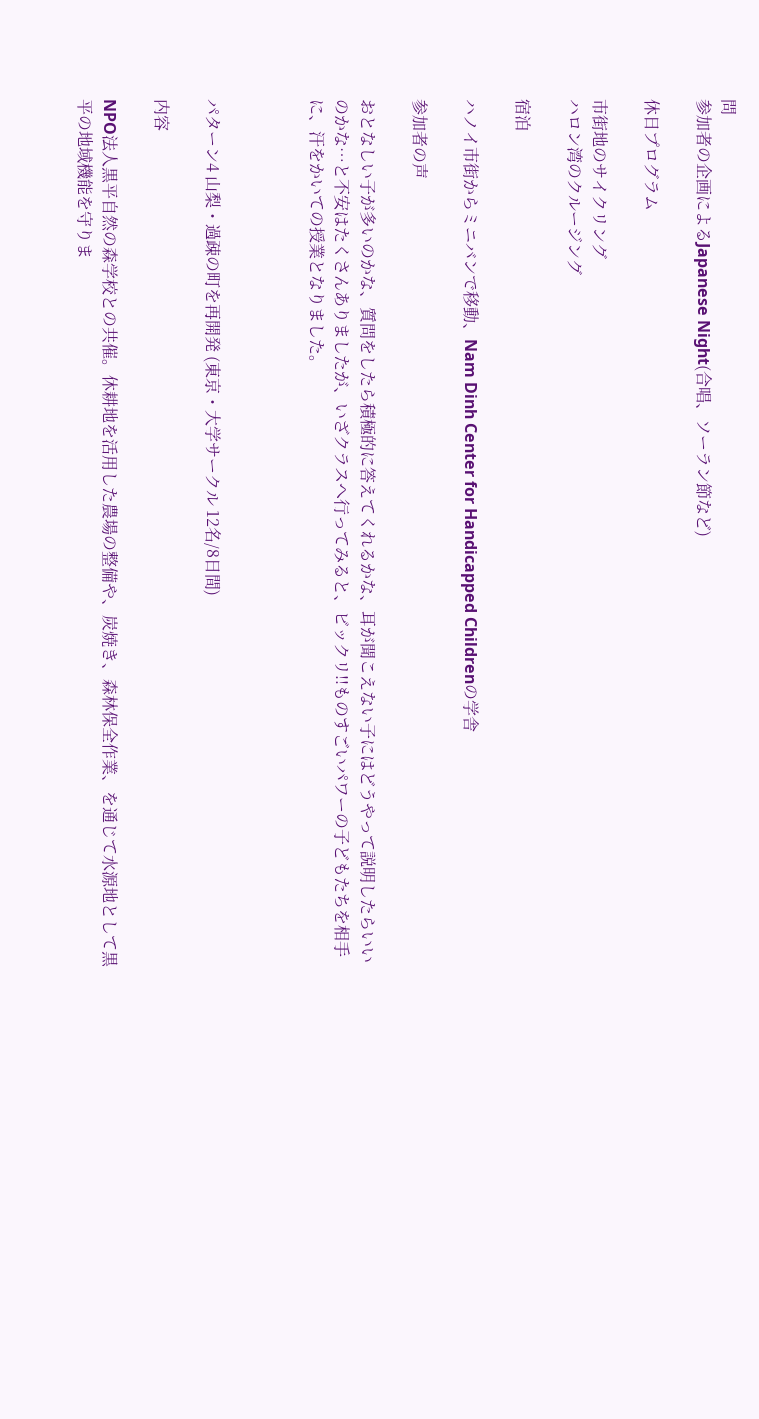問
参加者の企画によるJapanese Night(合唱、ソーラン節など)

休日プログラム

市街地のサイクリング
ハロン湾のクルージング

宿泊

ハノイ市街からミニバンで移動、Nam Dinh Center for Handicapped Childrenの学舎

参加者の声

おとなしい子が多いのかな、質問をしたら積極的に答えてくれるかな、耳が聞こえない子にはどうやって説明したらいいのかな…と不安はたくさんありましたが、いざクラスへ行ってみると、ビックリ!!ものすごいパワーの子どもたちを相手に、汗をかいての授業となりました。



パターン4 山梨・過疎の町を再開発 (東京・大学サークル 12名/8日間)

内容

NPO法人黒平自然の森学校との共催。休耕地を活用した農場の整備や、炭焼き、森林保全作業、を通じて水源地として黒平の地域機能を守りま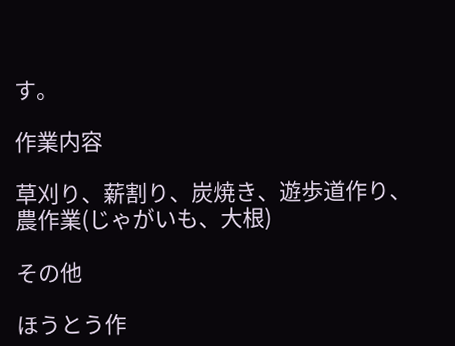す。

作業内容

草刈り、薪割り、炭焼き、遊歩道作り、
農作業(じゃがいも、大根)

その他

ほうとう作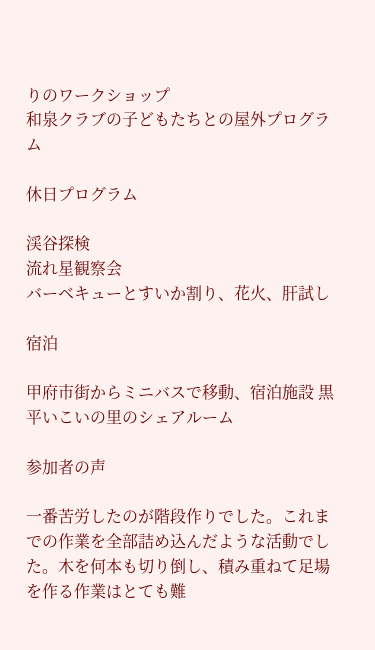りのワークショップ
和泉クラブの子どもたちとの屋外プログラム

休日プログラム

渓谷探検
流れ星観察会
バーベキューとすいか割り、花火、肝試し

宿泊

甲府市街からミニバスで移動、宿泊施設 黒平いこいの里のシェアルーム

参加者の声

一番苦労したのが階段作りでした。これまでの作業を全部詰め込んだような活動でした。木を何本も切り倒し、積み重ねて足場を作る作業はとても難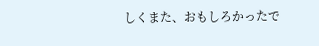しくまた、おもしろかったで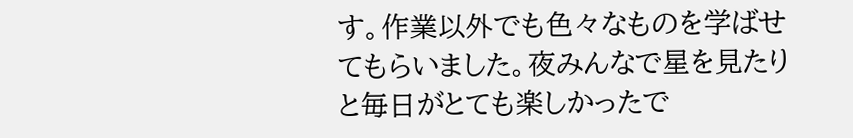す。作業以外でも色々なものを学ばせてもらいました。夜みんなで星を見たりと毎日がとても楽しかったで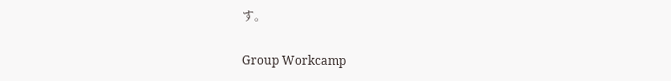す。

Group Workcamp